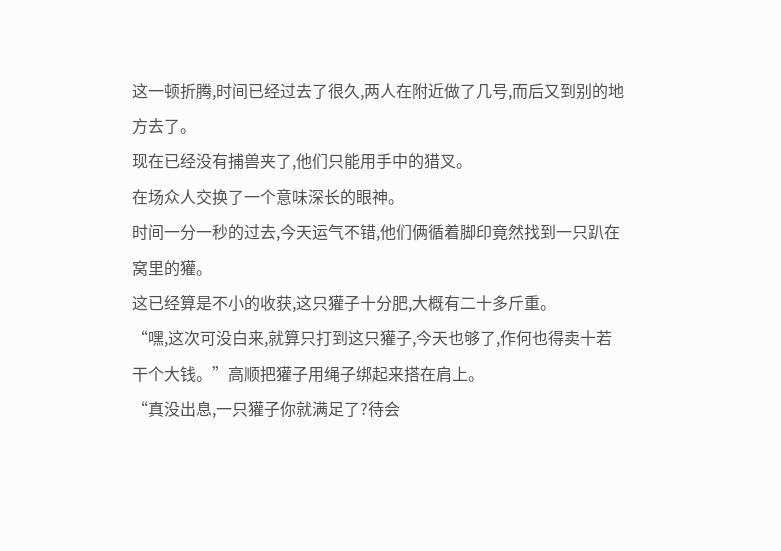这一顿折腾,时间已经过去了很久,两人在附近做了几号,而后又到别的地方去了。
现在已经没有捕兽夹了,他们只能用手中的猎叉。
在场众人交换了一个意味深长的眼神。
时间一分一秒的过去,今天运气不错,他们俩循着脚印竟然找到一只趴在窝里的獾。
这已经算是不小的收获,这只獾子十分肥,大概有二十多斤重。
“嘿,这次可没白来,就算只打到这只獾子,今天也够了,作何也得卖十若干个大钱。”高顺把獾子用绳子绑起来搭在肩上。
“真没出息,一只獾子你就满足了?待会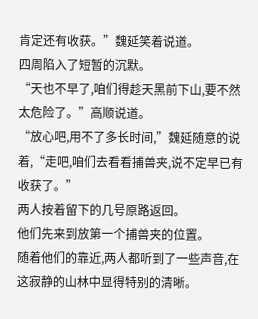肯定还有收获。”魏延笑着说道。
四周陷入了短暂的沉默。
“天也不早了,咱们得趁天黑前下山,要不然太危险了。”高顺说道。
“放心吧,用不了多长时间,”魏延随意的说着,“走吧,咱们去看看捕兽夹,说不定早已有收获了。”
两人按着留下的几号原路返回。
他们先来到放第一个捕兽夹的位置。
随着他们的靠近,两人都听到了一些声音,在这寂静的山林中显得特别的清晰。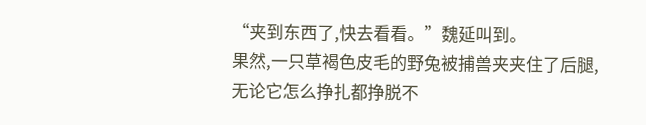“夹到东西了,快去看看。”魏延叫到。
果然,一只草褐色皮毛的野兔被捕兽夹夹住了后腿,无论它怎么挣扎都挣脱不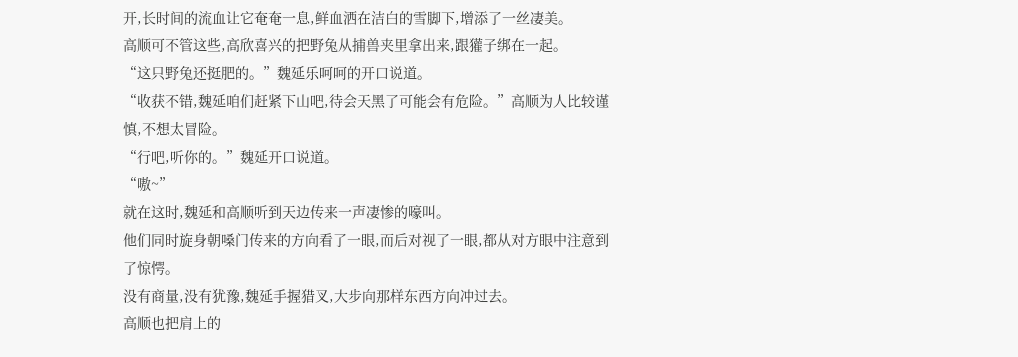开,长时间的流血让它奄奄一息,鲜血洒在洁白的雪脚下,增添了一丝凄美。
高顺可不管这些,高欣喜兴的把野兔从捕兽夹里拿出来,跟獾子绑在一起。
“这只野兔还挺肥的。”魏延乐呵呵的开口说道。
“收获不错,魏延咱们赶紧下山吧,待会天黑了可能会有危险。”高顺为人比较谨慎,不想太冒险。
“行吧,听你的。”魏延开口说道。
“嗷~”
就在这时,魏延和高顺听到天边传来一声凄惨的嚎叫。
他们同时旋身朝嗓门传来的方向看了一眼,而后对视了一眼,都从对方眼中注意到了惊愕。
没有商量,没有犹豫,魏延手握猎叉,大步向那样东西方向冲过去。
高顺也把肩上的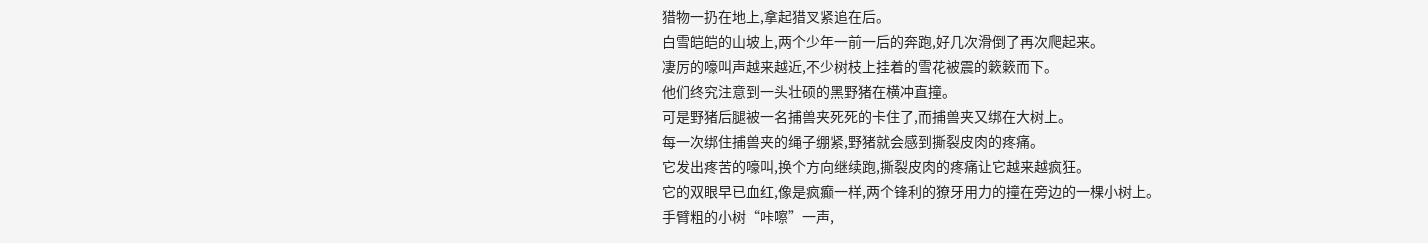猎物一扔在地上,拿起猎叉紧追在后。
白雪皑皑的山坡上,两个少年一前一后的奔跑,好几次滑倒了再次爬起来。
凄厉的嚎叫声越来越近,不少树枝上挂着的雪花被震的簌簌而下。
他们终究注意到一头壮硕的黑野猪在横冲直撞。
可是野猪后腿被一名捕兽夹死死的卡住了,而捕兽夹又绑在大树上。
每一次绑住捕兽夹的绳子绷紧,野猪就会感到撕裂皮肉的疼痛。
它发出疼苦的嚎叫,换个方向继续跑,撕裂皮肉的疼痛让它越来越疯狂。
它的双眼早已血红,像是疯癫一样,两个锋利的獠牙用力的撞在旁边的一棵小树上。
手臂粗的小树“咔嚓”一声,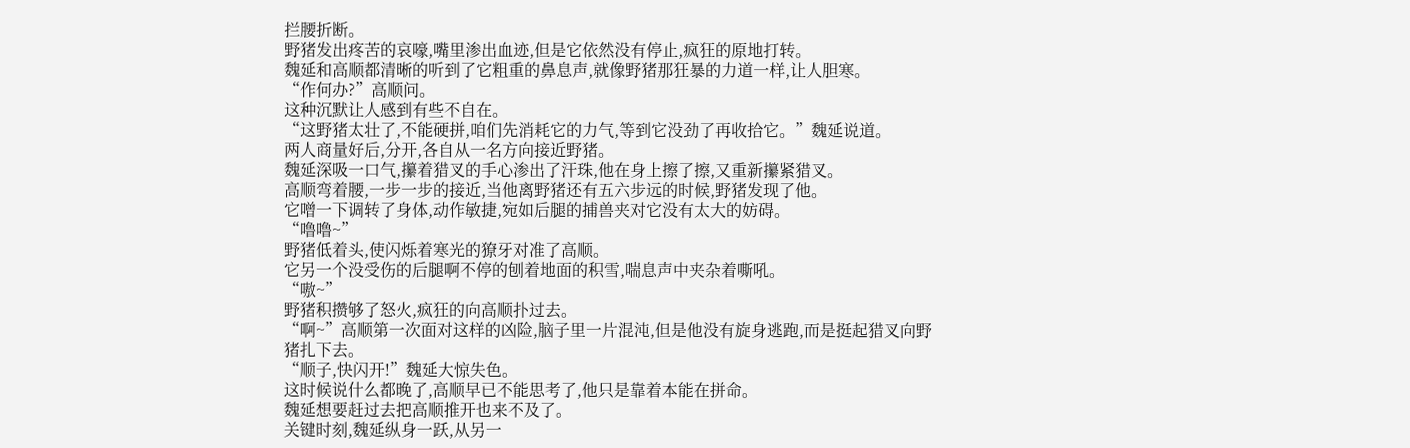拦腰折断。
野猪发出疼苦的哀嚎,嘴里渗出血迹,但是它依然没有停止,疯狂的原地打转。
魏延和高顺都清晰的听到了它粗重的鼻息声,就像野猪那狂暴的力道一样,让人胆寒。
“作何办?”高顺问。
这种沉默让人感到有些不自在。
“这野猪太壮了,不能硬拼,咱们先消耗它的力气,等到它没劲了再收拾它。”魏延说道。
两人商量好后,分开,各自从一名方向接近野猪。
魏延深吸一口气,攥着猎叉的手心渗出了汗珠,他在身上擦了擦,又重新攥紧猎叉。
高顺弯着腰,一步一步的接近,当他离野猪还有五六步远的时候,野猪发现了他。
它噌一下调转了身体,动作敏捷,宛如后腿的捕兽夹对它没有太大的妨碍。
“噜噜~”
野猪低着头,使闪烁着寒光的獠牙对准了高顺。
它另一个没受伤的后腿啊不停的刨着地面的积雪,喘息声中夹杂着嘶吼。
“嗷~”
野猪积攒够了怒火,疯狂的向高顺扑过去。
“啊~”高顺第一次面对这样的凶险,脑子里一片混沌,但是他没有旋身逃跑,而是挺起猎叉向野猪扎下去。
“顺子,快闪开!”魏延大惊失色。
这时候说什么都晚了,高顺早已不能思考了,他只是靠着本能在拼命。
魏延想要赶过去把高顺推开也来不及了。
关键时刻,魏延纵身一跃,从另一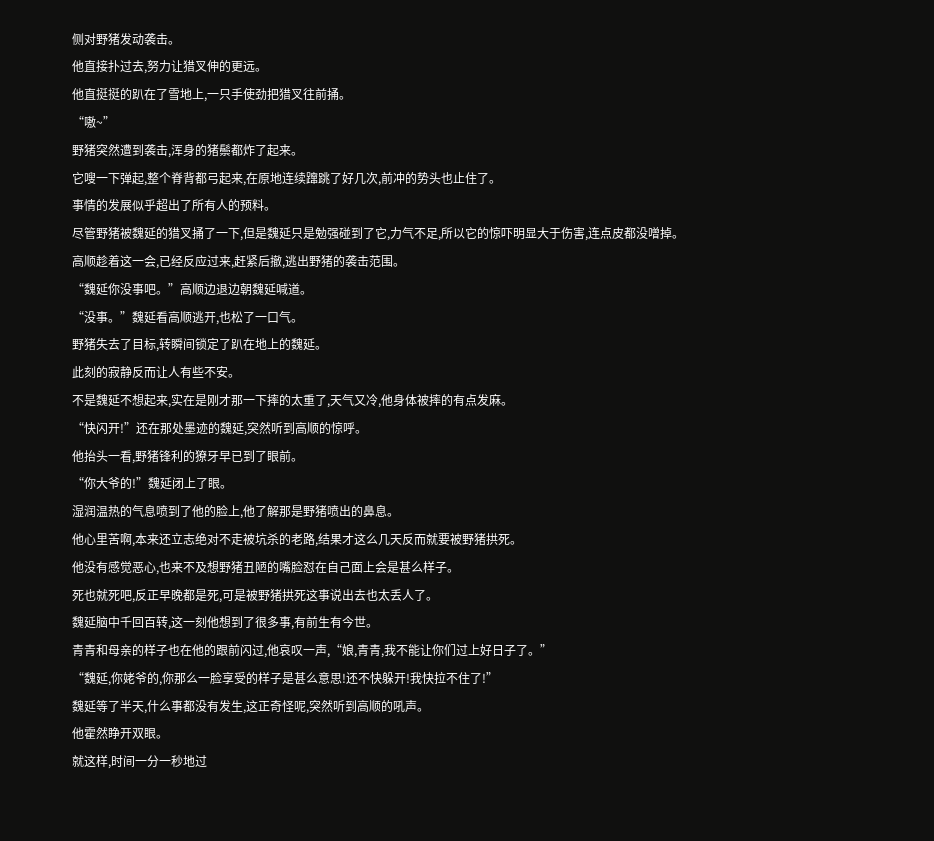侧对野猪发动袭击。
他直接扑过去,努力让猎叉伸的更远。
他直挺挺的趴在了雪地上,一只手使劲把猎叉往前捅。
“嗷~”
野猪突然遭到袭击,浑身的猪鬃都炸了起来。
它嗖一下弹起,整个脊背都弓起来,在原地连续蹿跳了好几次,前冲的势头也止住了。
事情的发展似乎超出了所有人的预料。
尽管野猪被魏延的猎叉捅了一下,但是魏延只是勉强碰到了它,力气不足,所以它的惊吓明显大于伤害,连点皮都没噌掉。
高顺趁着这一会,已经反应过来,赶紧后撤,逃出野猪的袭击范围。
“魏延你没事吧。”高顺边退边朝魏延喊道。
“没事。”魏延看高顺逃开,也松了一口气。
野猪失去了目标,转瞬间锁定了趴在地上的魏延。
此刻的寂静反而让人有些不安。
不是魏延不想起来,实在是刚才那一下摔的太重了,天气又冷,他身体被摔的有点发麻。
“快闪开!”还在那处墨迹的魏延,突然听到高顺的惊呼。
他抬头一看,野猪锋利的獠牙早已到了眼前。
“你大爷的!”魏延闭上了眼。
湿润温热的气息喷到了他的脸上,他了解那是野猪喷出的鼻息。
他心里苦啊,本来还立志绝对不走被坑杀的老路,结果才这么几天反而就要被野猪拱死。
他没有感觉恶心,也来不及想野猪丑陋的嘴脸怼在自己面上会是甚么样子。
死也就死吧,反正早晚都是死,可是被野猪拱死这事说出去也太丢人了。
魏延脑中千回百转,这一刻他想到了很多事,有前生有今世。
青青和母亲的样子也在他的跟前闪过,他哀叹一声,“娘,青青,我不能让你们过上好日子了。”
“魏延,你姥爷的,你那么一脸享受的样子是甚么意思!还不快躲开!我快拉不住了!”
魏延等了半天,什么事都没有发生,这正奇怪呢,突然听到高顺的吼声。
他霍然睁开双眼。
就这样,时间一分一秒地过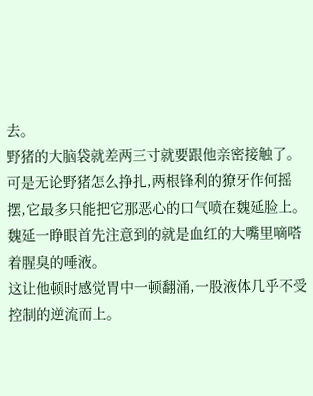去。
野猪的大脑袋就差两三寸就要跟他亲密接触了。
可是无论野猪怎么挣扎,两根锋利的獠牙作何摇摆,它最多只能把它那恶心的口气喷在魏延脸上。
魏延一睁眼首先注意到的就是血红的大嘴里嘀嗒着腥臭的唾液。
这让他顿时感觉胃中一顿翻涌,一股液体几乎不受控制的逆流而上。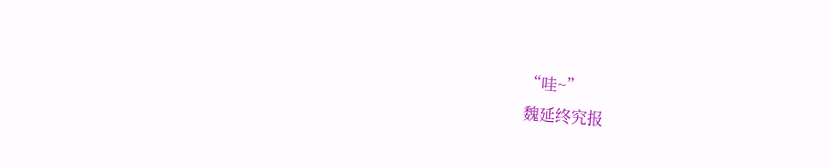“哇~”
魏延终究报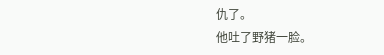仇了。
他吐了野猪一脸。